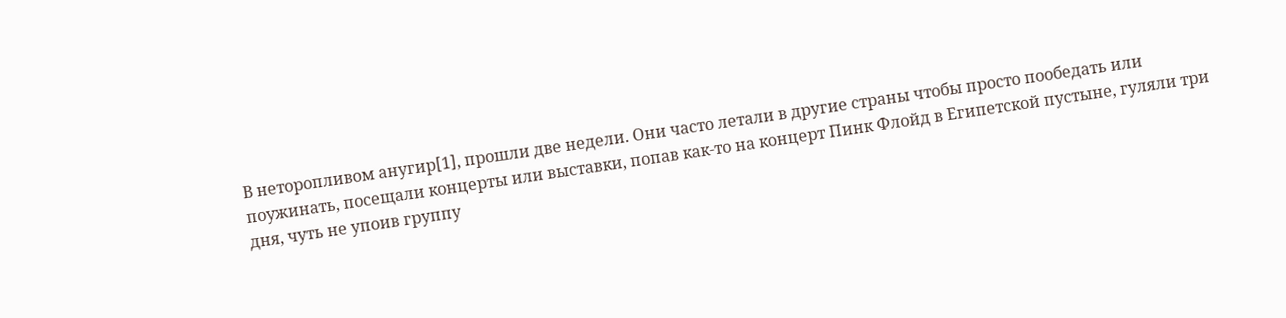В неторопливом анугир[1], прошли две недели. Они часто летали в другие страны чтобы просто пообедать или поужинать, посещали концерты или выставки, попав как-то на концерт Пинк Флойд в Египетской пустыне, гуляли три дня, чуть не упоив группу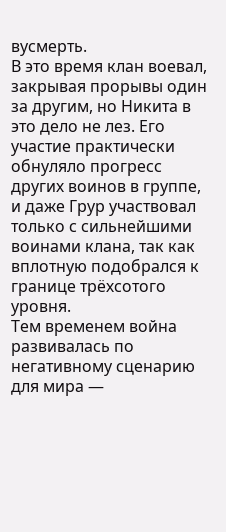вусмерть.
В это время клан воевал, закрывая прорывы один за другим, но Никита в это дело не лез. Его участие практически обнуляло прогресс других воинов в группе, и даже Грур участвовал только с сильнейшими воинами клана, так как вплотную подобрался к границе трёхсотого уровня.
Тем временем война развивалась по негативному сценарию для мира —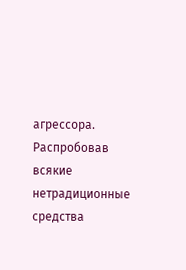агрессора. Распробовав всякие нетрадиционные средства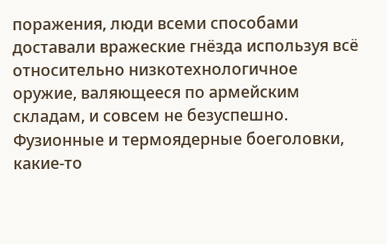поражения, люди всеми способами доставали вражеские гнёзда используя всё относительно низкотехнологичное оружие, валяющееся по армейским складам, и совсем не безуспешно. Фузионные и термоядерные боеголовки, какие-то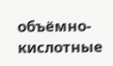объёмно-кислотные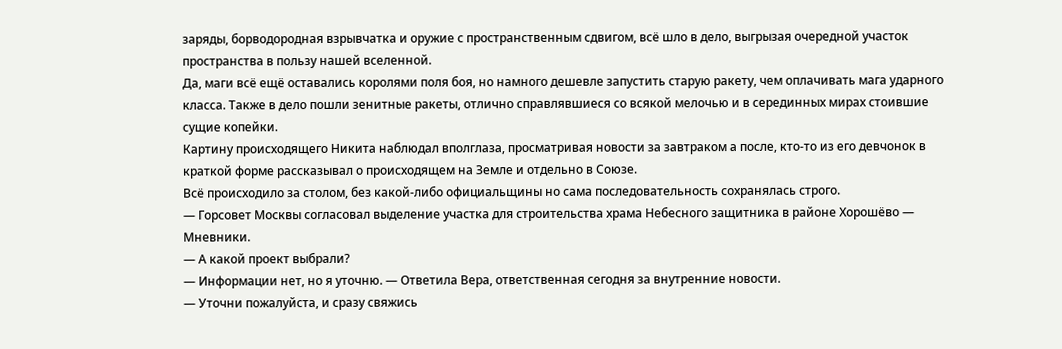заряды, борводородная взрывчатка и оружие с пространственным сдвигом, всё шло в дело, выгрызая очередной участок пространства в пользу нашей вселенной.
Да, маги всё ещё оставались королями поля боя, но намного дешевле запустить старую ракету, чем оплачивать мага ударного класса. Также в дело пошли зенитные ракеты, отлично справлявшиеся со всякой мелочью и в серединных мирах стоившие сущие копейки.
Картину происходящего Никита наблюдал вполглаза, просматривая новости за завтраком а после, кто-то из его девчонок в краткой форме рассказывал о происходящем на Земле и отдельно в Союзе.
Всё происходило за столом, без какой-либо официальщины но сама последовательность сохранялась строго.
— Горсовет Москвы согласовал выделение участка для строительства храма Небесного защитника в районе Хорошёво — Мневники.
— А какой проект выбрали?
— Информации нет, но я уточню. — Ответила Вера, ответственная сегодня за внутренние новости.
— Уточни пожалуйста, и сразу свяжись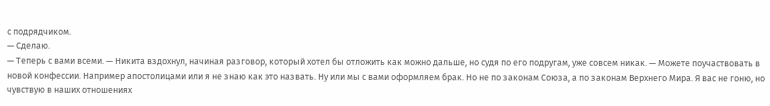с подрядчиком.
— Сделаю.
— Теперь с вами всеми. — Никита вздохнул, начиная разговор, который хотел бы отложить как можно дальше, но судя по его подругам, уже совсем никак. — Можете поучаствовать в новой конфессии. Например апостолицами или я не знаю как это назвать. Ну или мы с вами оформляем брак. Но не по законам Союза, а по законам Верхнего Мира. Я вас не гоню, но чувствую в наших отношениях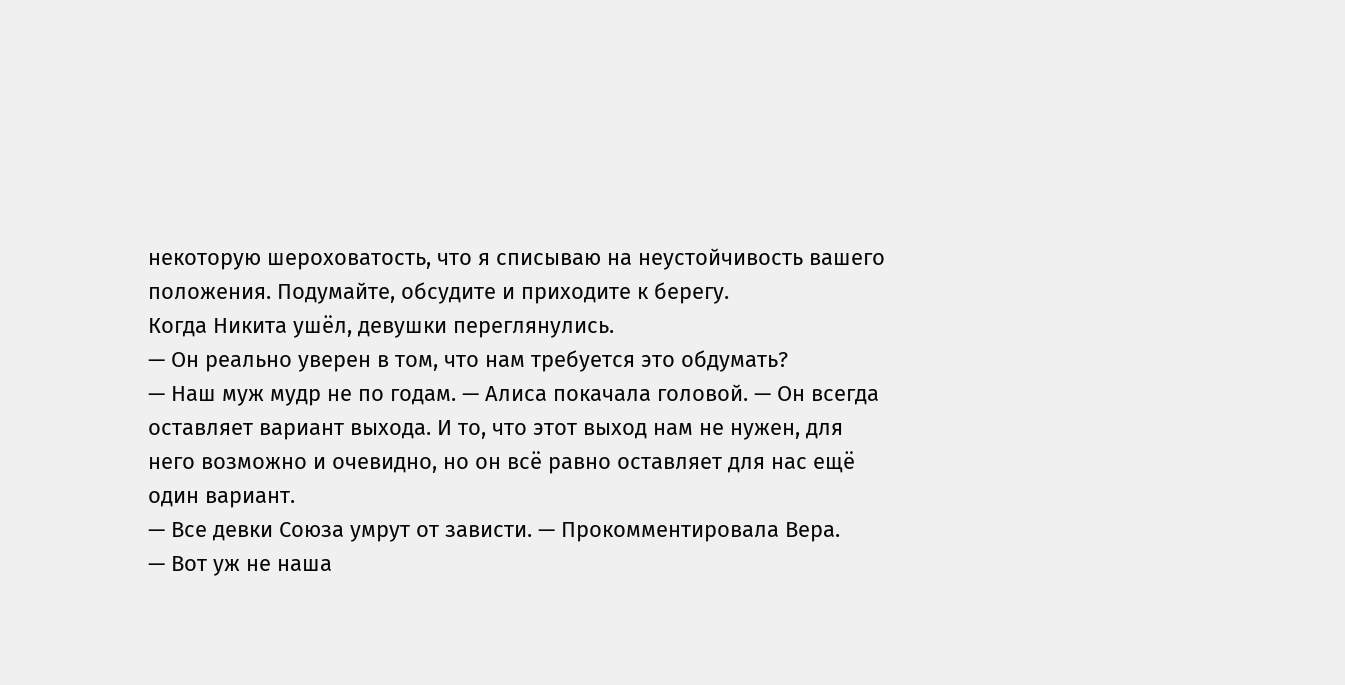некоторую шероховатость, что я списываю на неустойчивость вашего положения. Подумайте, обсудите и приходите к берегу.
Когда Никита ушёл, девушки переглянулись.
— Он реально уверен в том, что нам требуется это обдумать?
— Наш муж мудр не по годам. — Алиса покачала головой. — Он всегда оставляет вариант выхода. И то, что этот выход нам не нужен, для него возможно и очевидно, но он всё равно оставляет для нас ещё один вариант.
— Все девки Союза умрут от зависти. — Прокомментировала Вера.
— Вот уж не наша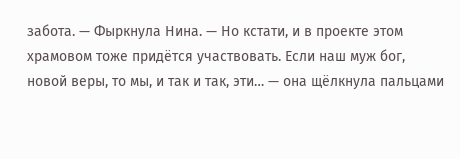забота. — Фыркнула Нина. — Но кстати, и в проекте этом храмовом тоже придётся участвовать. Если наш муж бог, новой веры, то мы, и так и так, эти… — она щёлкнула пальцами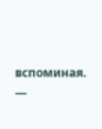вспоминая. —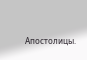Апостолицы.